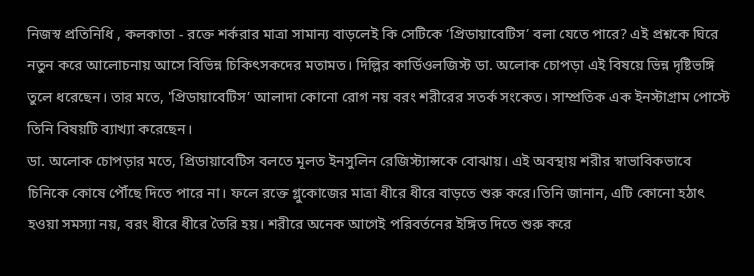নিজস্ব প্রতিনিধি , কলকাতা - রক্তে শর্করার মাত্রা সামান্য বাড়লেই কি সেটিকে ‘প্রিডায়াবেটিস’ বলা যেতে পারে? এই প্রশ্নকে ঘিরে নতুন করে আলোচনায় আসে বিভিন্ন চিকিৎসকদের মতামত। দিল্লির কার্ডিওলজিস্ট ডা. অলোক চোপড়া এই বিষয়ে ভিন্ন দৃষ্টিভঙ্গি তুলে ধরেছেন। তার মতে, 'প্রিডায়াবেটিস’ আলাদা কোনো রোগ নয় বরং শরীরের সতর্ক সংকেত। সাম্প্রতিক এক ইনস্টাগ্রাম পোস্টে তিনি বিষয়টি ব্যাখ্যা করেছেন।
ডা. অলোক চোপড়ার মতে, প্রিডায়াবেটিস বলতে মূলত ইনসুলিন রেজিস্ট্যান্সকে বোঝায়। এই অবস্থায় শরীর স্বাভাবিকভাবে চিনিকে কোষে পৌঁছে দিতে পারে না। ফলে রক্তে গ্লুকোজের মাত্রা ধীরে ধীরে বাড়তে শুরু করে।তিনি জানান, এটি কোনো হঠাৎ হওয়া সমস্যা নয়, বরং ধীরে ধীরে তৈরি হয়। শরীরে অনেক আগেই পরিবর্তনের ইঙ্গিত দিতে শুরু করে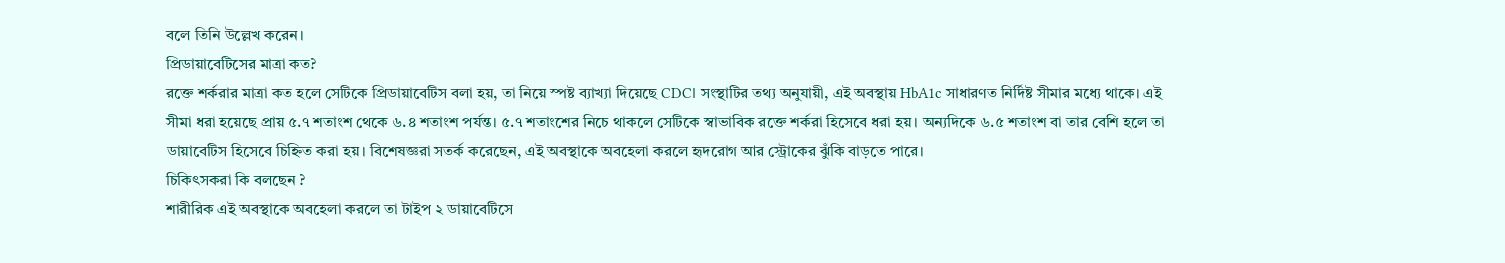বলে তিনি উল্লেখ করেন।
প্রিডায়াবেটিসের মাত্রা কত?
রক্তে শর্করার মাত্রা কত হলে সেটিকে প্রিডায়াবেটিস বলা হয়, তা নিয়ে স্পষ্ট ব্যাখ্যা দিয়েছে CDC। সংস্থাটির তথ্য অনুযায়ী, এই অবস্থায় HbA1c সাধারণত নির্দিষ্ট সীমার মধ্যে থাকে। এই সীমা ধরা হয়েছে প্রায় ৫.৭ শতাংশ থেকে ৬.৪ শতাংশ পর্যন্ত। ৫.৭ শতাংশের নিচে থাকলে সেটিকে স্বাভাবিক রক্তে শর্করা হিসেবে ধরা হয়। অন্যদিকে ৬.৫ শতাংশ বা তার বেশি হলে তা ডায়াবেটিস হিসেবে চিহ্নিত করা হয়। বিশেষজ্ঞরা সতর্ক করেছেন, এই অবস্থাকে অবহেলা করলে হৃদরোগ আর স্ট্রোকের ঝুঁকি বাড়তে পারে।
চিকিৎসকরা কি বলছেন ?
শারীরিক এই অবস্থাকে অবহেলা করলে তা টাইপ ২ ডায়াবেটিসে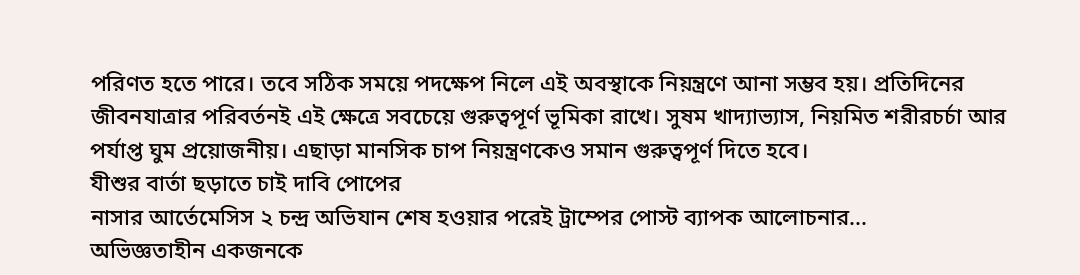পরিণত হতে পারে। তবে সঠিক সময়ে পদক্ষেপ নিলে এই অবস্থাকে নিয়ন্ত্রণে আনা সম্ভব হয়। প্রতিদিনের জীবনযাত্রার পরিবর্তনই এই ক্ষেত্রে সবচেয়ে গুরুত্বপূর্ণ ভূমিকা রাখে। সুষম খাদ্যাভ্যাস, নিয়মিত শরীরচর্চা আর পর্যাপ্ত ঘুম প্রয়োজনীয়। এছাড়া মানসিক চাপ নিয়ন্ত্রণকেও সমান গুরুত্বপূর্ণ দিতে হবে।
যীশুর বার্তা ছড়াতে চাই দাবি পোপের
নাসার আর্তেমেসিস ২ চন্দ্র অভিযান শেষ হওয়ার পরেই ট্রাম্পের পোস্ট ব্যাপক আলোচনার...
অভিজ্ঞতাহীন একজনকে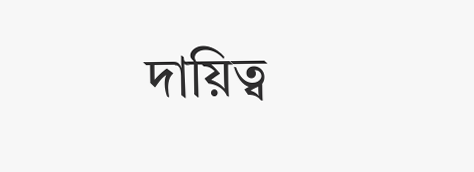দায়িত্ব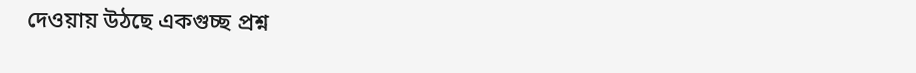দেওয়ায় উঠছে একগুচ্ছ প্রশ্ন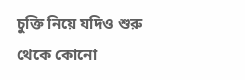চুক্তি নিয়ে যদিও শুরু থেকে কোনো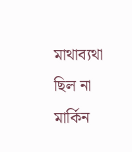মাথাব্যথা ছিল না মার্কিন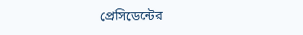প্রেসিডেন্টের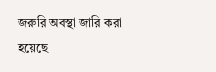জরুরি অবস্থা জারি করা হয়েছে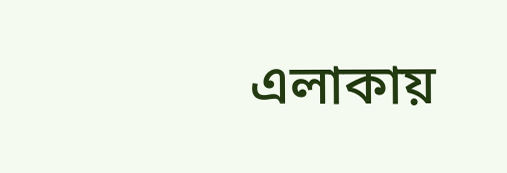এলাকায়